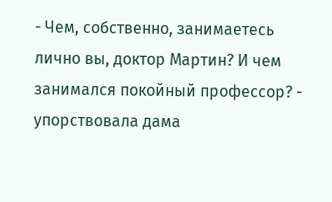- Чем, собственно, занимаетесь лично вы, доктор Мартин? И чем занимался покойный профессор? - упорствовала дама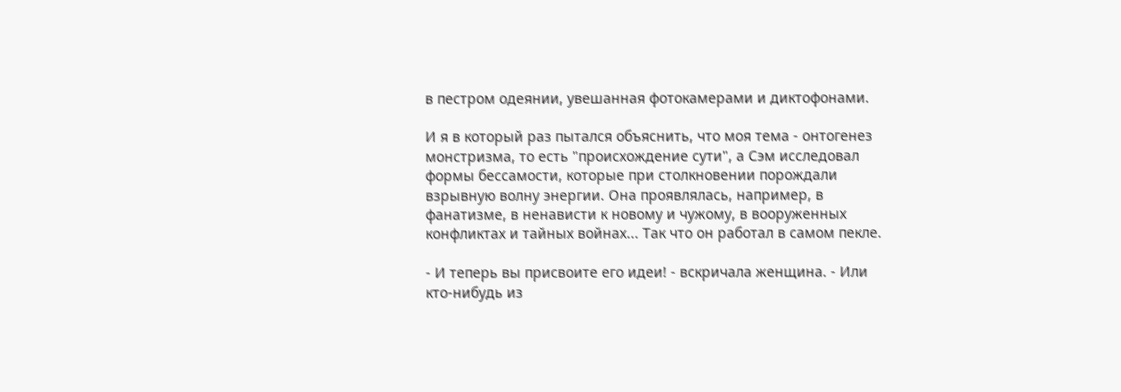в пестром одеянии, увешанная фотокамерами и диктофонами.

И я в который раз пытался объяснить, что моя тема - онтогенез монстризма, то есть "происхождение сути", а Сэм исследовал формы бессамости, которые при столкновении порождали взрывную волну энергии. Она проявлялась, например, в фанатизме, в ненависти к новому и чужому, в вооруженных конфликтах и тайных войнах... Так что он работал в самом пекле.

- И теперь вы присвоите его идеи! - вскричала женщина. - Или кто-нибудь из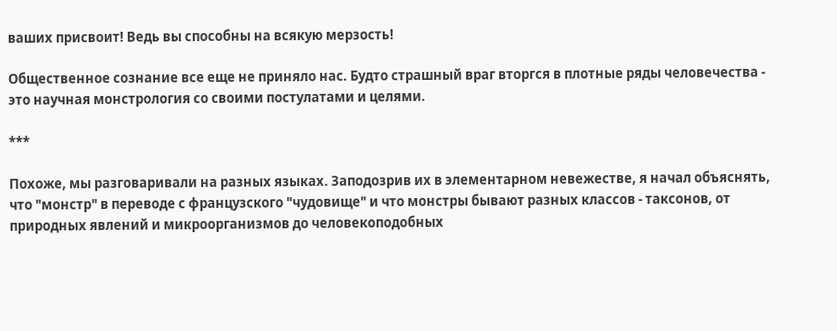ваших присвоит! Ведь вы способны на всякую мерзость!

Общественное сознание все еще не приняло нас. Будто страшный враг вторгся в плотные ряды человечества - это научная монстрология со своими постулатами и целями.

***

Похоже, мы разговаривали на разных языках. Заподозрив их в элементарном невежестве, я начал объяснять, что "монстр" в переводе с французского "чудовище" и что монстры бывают разных классов - таксонов, от природных явлений и микроорганизмов до человекоподобных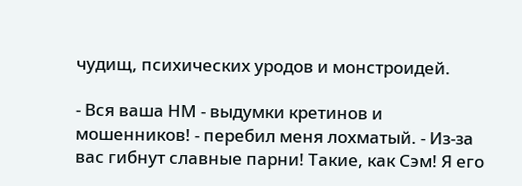чудищ, психических уродов и монстроидей.

- Вся ваша НМ - выдумки кретинов и мошенников! - перебил меня лохматый. - Из-за вас гибнут славные парни! Такие, как Сэм! Я его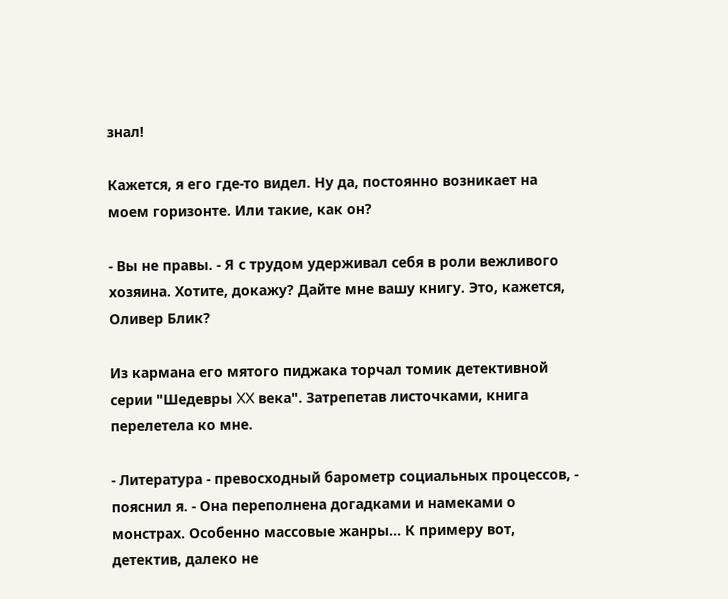знал!

Кажется, я его где-то видел. Ну да, постоянно возникает на моем горизонте. Или такие, как он?

- Вы не правы. - Я с трудом удерживал себя в роли вежливого хозяина. Хотите, докажу? Дайте мне вашу книгу. Это, кажется, Оливер Блик?

Из кармана его мятого пиджака торчал томик детективной серии "Шедевры XX века". Затрепетав листочками, книга перелетела ко мне.

- Литература - превосходный барометр социальных процессов, - пояснил я. - Она переполнена догадками и намеками о монстрах. Особенно массовые жанры... К примеру вот, детектив, далеко не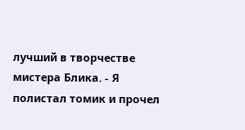лучший в творчестве мистера Блика. - Я полистал томик и прочел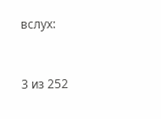вслух:



3 из 252